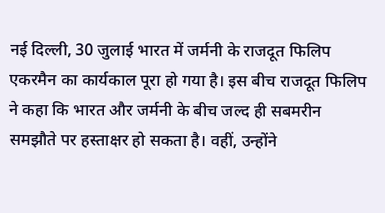नई दिल्ली, 30 जुलाई भारत में जर्मनी के राजदूत फिलिप एकरमैन का कार्यकाल पूरा हो गया है। इस बीच राजदूत फिलिप ने कहा कि भारत और जर्मनी के बीच जल्द ही सबमरीन समझौते पर हस्ताक्षर हो सकता है। वहीं, उन्होंने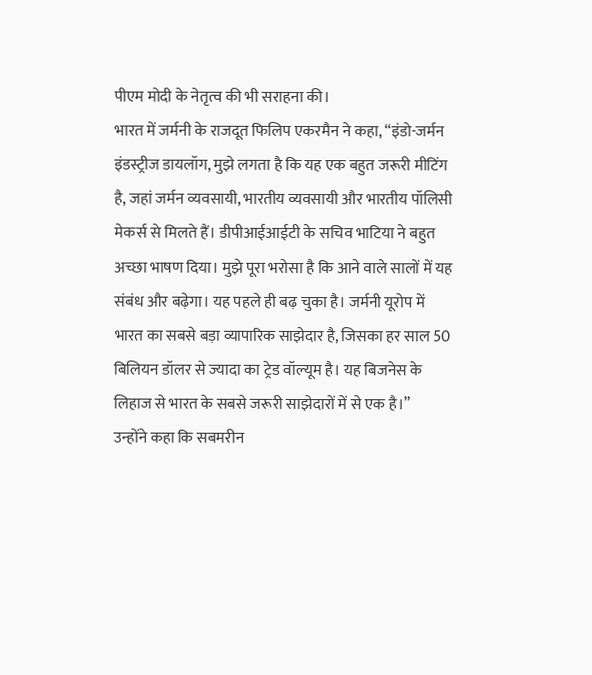पीएम मोदी के नेतृत्व की भी सराहना की।
भारत में जर्मनी के राजदूत फिलिप एकरमैन ने कहा, “इंडो-जर्मन इंडस्ट्रीज डायलॉग, मुझे लगता है कि यह एक बहुत जरूरी मीटिंग है, जहां जर्मन व्यवसायी, भारतीय व्यवसायी और भारतीय पॉलिसी मेकर्स से मिलते हैं। डीपीआईआईटी के सचिव भाटिया ने बहुत अच्छा भाषण दिया। मुझे पूरा भरोसा है कि आने वाले सालों में यह संबंध और बढ़ेगा। यह पहले ही बढ़ चुका है। जर्मनी यूरोप में भारत का सबसे बड़ा व्यापारिक साझेदार है, जिसका हर साल 50 बिलियन डॉलर से ज्यादा का ट्रेड वॉल्यूम है। यह बिजनेस के लिहाज से भारत के सबसे जरूरी साझेदारों में से एक है।”
उन्होंने कहा कि सबमरीन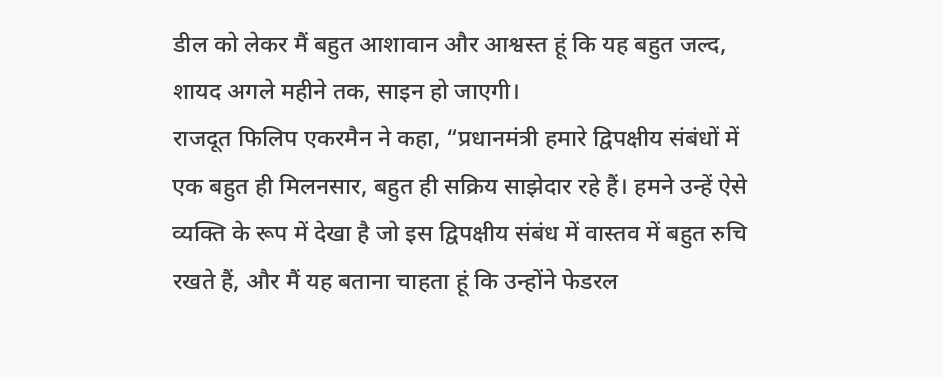डील को लेकर मैं बहुत आशावान और आश्वस्त हूं कि यह बहुत जल्द, शायद अगले महीने तक, साइन हो जाएगी।
राजदूत फिलिप एकरमैन ने कहा, “प्रधानमंत्री हमारे द्विपक्षीय संबंधों में एक बहुत ही मिलनसार, बहुत ही सक्रिय साझेदार रहे हैं। हमने उन्हें ऐसे व्यक्ति के रूप में देखा है जो इस द्विपक्षीय संबंध में वास्तव में बहुत रुचि रखते हैं, और मैं यह बताना चाहता हूं कि उन्होंने फेडरल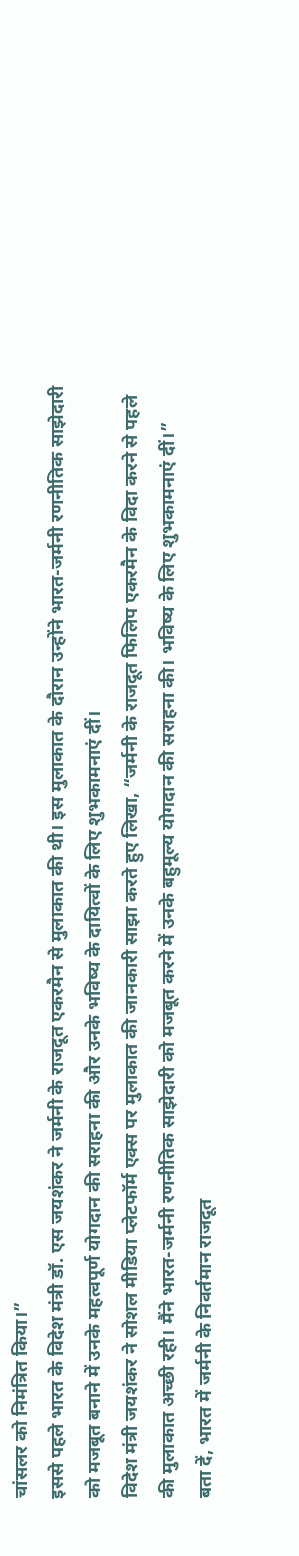चांसलर को निमंत्रित किया।”
इससे पहले भारत के विदेश मंत्री डॉ. एस जयशंकर ने जर्मनी के राजदूत एकरमैन से मुलाकात की थी। इस मुलाकात के दौरान उन्होंने भारत-जर्मनी रणनीतिक साझेदारी को मजबूत बनाने में उनके महत्वपूर्ण योगदान की सराहना की और उनके भविष्य के दायित्वों के लिए शुभकामनाएं दीं।
विदेश मंत्री जयशंकर ने सोशल मीडिया प्लेटफॉर्म एक्स पर मुलाकात की जानकारी साझा करते हुए लिखा, “जर्मनी के राजदूत फिलिप एकरमैन के विदा करने से पहले की मुलाकात अच्छी रही। मैंने भारत-जर्मनी रणनीतिक साझेदारी को मजबूत करने में उनके बहुमूल्य योगदान की सराहना की। भविष्य के लिए शुभकामनाएं दीं।”
बता दें, भारत में जर्मनी के निवर्तमान राजदूत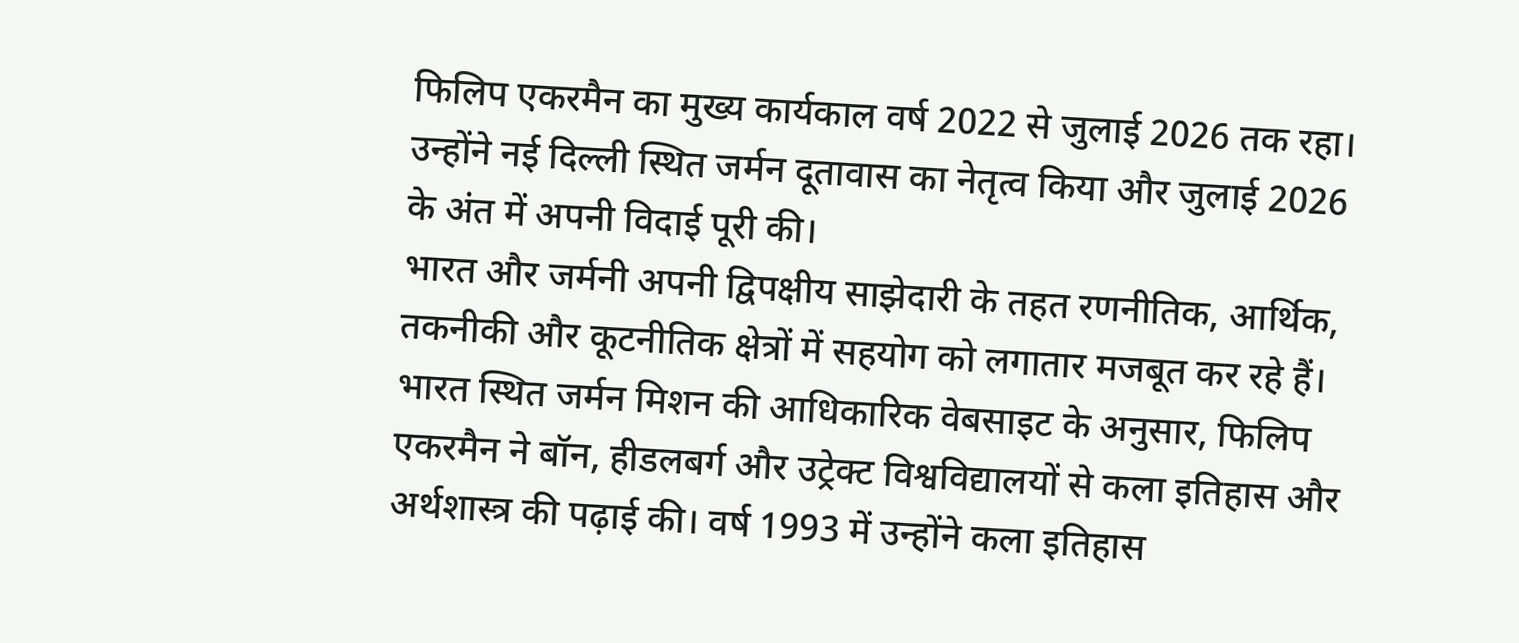फिलिप एकरमैन का मुख्य कार्यकाल वर्ष 2022 से जुलाई 2026 तक रहा। उन्होंने नई दिल्ली स्थित जर्मन दूतावास का नेतृत्व किया और जुलाई 2026 के अंत में अपनी विदाई पूरी की।
भारत और जर्मनी अपनी द्विपक्षीय साझेदारी के तहत रणनीतिक, आर्थिक, तकनीकी और कूटनीतिक क्षेत्रों में सहयोग को लगातार मजबूत कर रहे हैं। भारत स्थित जर्मन मिशन की आधिकारिक वेबसाइट के अनुसार, फिलिप एकरमैन ने बॉन, हीडलबर्ग और उट्रेक्ट विश्वविद्यालयों से कला इतिहास और अर्थशास्त्र की पढ़ाई की। वर्ष 1993 में उन्होंने कला इतिहास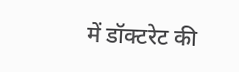में डॉक्टरेट की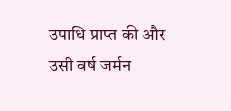उपाधि प्राप्त की और उसी वर्ष जर्मन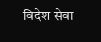विदेश सेवा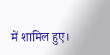में शामिल हुए।